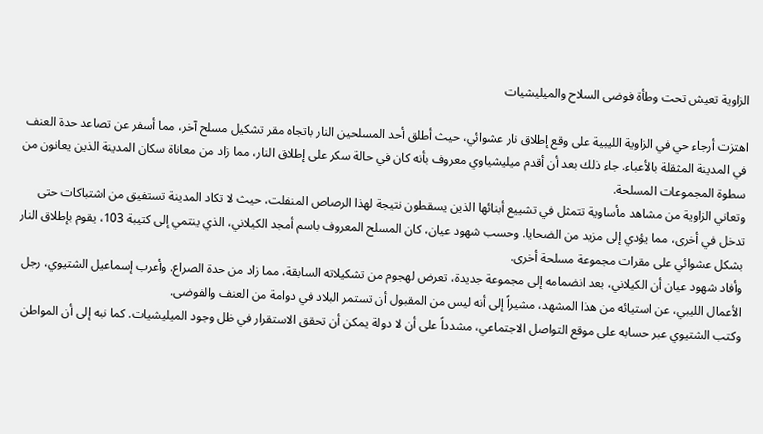الزاوية تعيش تحت وطأة فوضى السلاح والميليشيات

اهتزت أرجاء حي في الزاوية الليبية على وقع إطلاق نار عشوائي، حيث أطلق أحد المسلحين النار باتجاه مقر تشكيل مسلح آخر، مما أسفر عن تصاعد حدة العنف في المدينة المثقلة بالأعباء. جاء ذلك بعد أن أقدم ميليشياوي معروف بأنه كان في حالة سكر على إطلاق النار، مما زاد من معاناة سكان المدينة الذين يعانون من سطوة المجموعات المسلحة.
وتعاني الزاوية من مشاهد مأساوية تتمثل في تشييع أبنائها الذين يسقطون نتيجة لهذا الرصاص المنفلت، حيث لا تكاد المدينة تستفيق من اشتباكات حتى تدخل في أخرى، مما يؤدي إلى مزيد من الضحايا. وحسب شهود عيان، كان المسلح المعروف باسم أمجد الكيلاني، الذي ينتمي إلى كتيبة 103، يقوم بإطلاق النار بشكل عشوائي على مقرات مجموعة مسلحة أخرى.
وأفاد شهود عيان أن الكيلاني، بعد انضمامه إلى مجموعة جديدة، تعرض لهجوم من تشكيلاته السابقة، مما زاد من حدة الصراع. وأعرب إسماعيل الشتيوي، رجل الأعمال الليبي، عن استيائه من هذا المشهد، مشيراً إلى أنه ليس من المقبول أن تستمر البلاد في دوامة من العنف والفوضى.
وكتب الشتيوي عبر حسابه على موقع التواصل الاجتماعي، مشدداً على أن لا دولة يمكن أن تحقق الاستقرار في ظل وجود الميليشيات. كما نبه إلى أن المواطن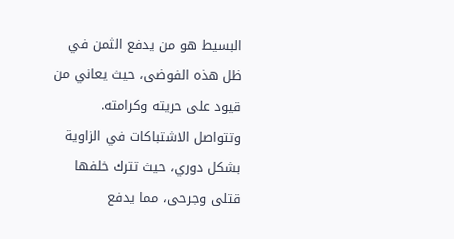البسيط هو من يدفع الثمن في ظل هذه الفوضى، حيث يعاني من قيود على حريته وكرامته.
وتتواصل الاشتباكات في الزاوية بشكل دوري، حيث تترك خلفها قتلى وجرحى، مما يدفع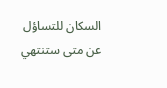السكان للتساؤل عن متى ستنتهي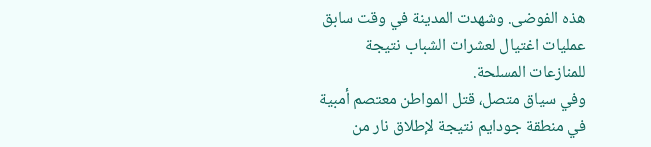هذه الفوضى. وشهدت المدينة في وقت سابق عمليات اغتيال لعشرات الشباب نتيجة للمنازعات المسلحة.
وفي سياق متصل، قتل المواطن معتصم أمبية في منطقة جودايم نتيجة لإطلاق نار من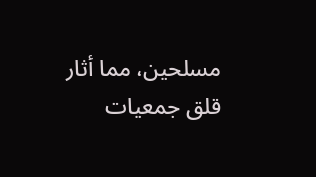مسلحين، مما أثار قلق جمعيات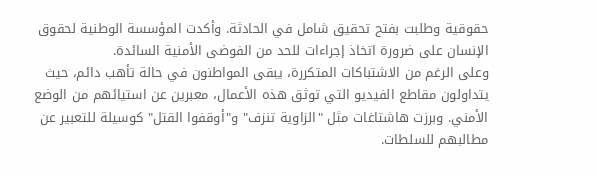حقوقية وطلبت بفتح تحقيق شامل في الحادثة. وأكدت المؤسسة الوطنية لحقوق الإنسان على ضرورة اتخاذ إجراءات للحد من الفوضى الأمنية السائدة.
وعلى الرغم من الاشتباكات المتكررة، يبقى المواطنون في حالة تأهب دائم، حيث يتداولون مقاطع الفيديو التي توثق هذه الأعمال، معبرين عن استيائهم من الوضع الأمني. وبرزت هاشتاغات مثل "الزاوية تنزف" و"أوقفوا القتل" كوسيلة للتعبير عن مطالبهم للسلطات.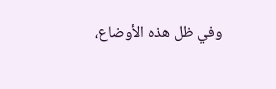وفي ظل هذه الأوضاع،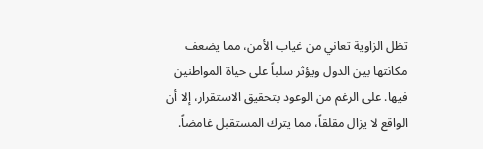تظل الزاوية تعاني من غياب الأمن، مما يضعف مكانتها بين الدول ويؤثر سلباً على حياة المواطنين فيها. على الرغم من الوعود بتحقيق الاستقرار، إلا أن الواقع لا يزال مقلقاً، مما يترك المستقبل غامضاً.